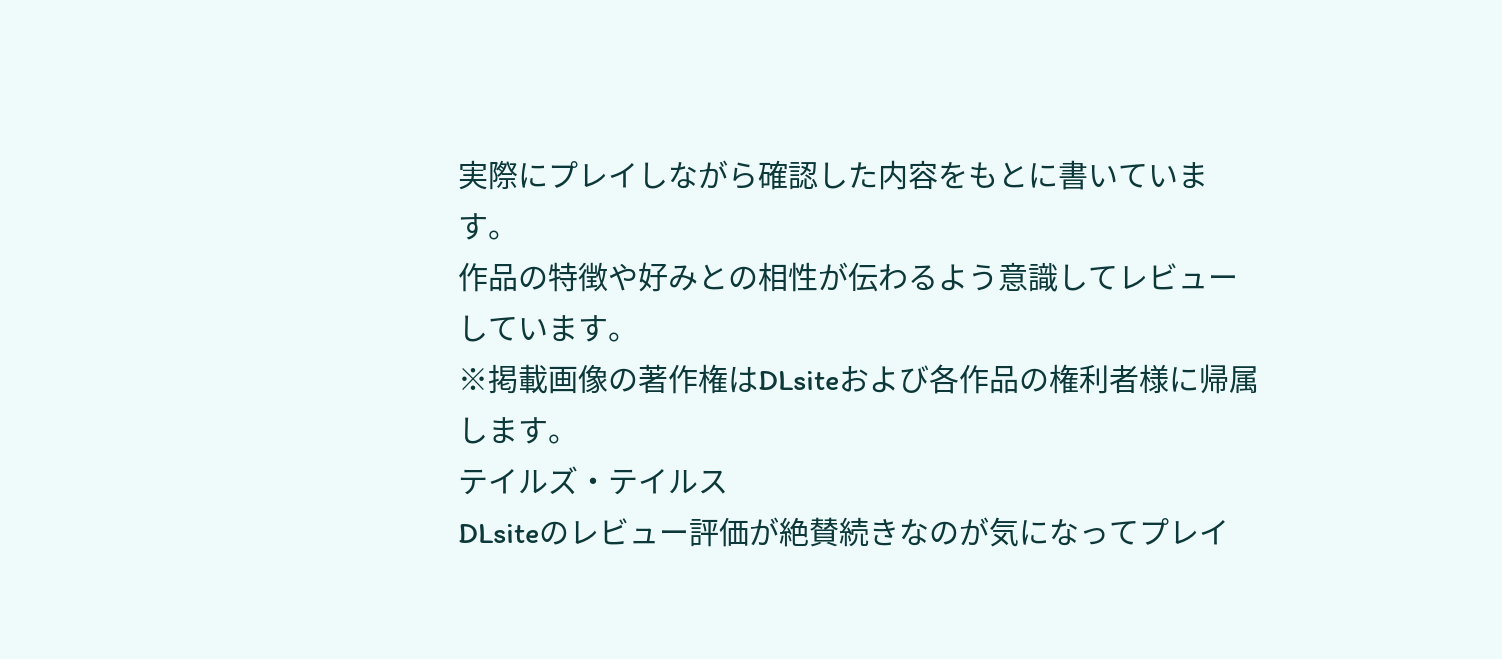実際にプレイしながら確認した内容をもとに書いています。
作品の特徴や好みとの相性が伝わるよう意識してレビューしています。
※掲載画像の著作権はDLsiteおよび各作品の権利者様に帰属します。
テイルズ・テイルス
DLsiteのレビュー評価が絶賛続きなのが気になってプレイ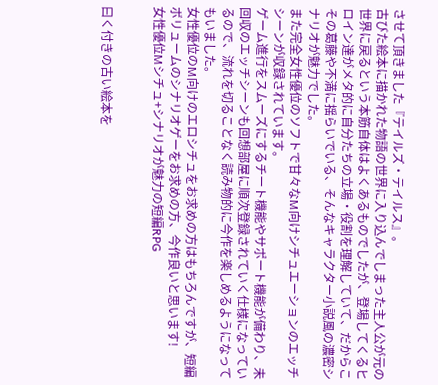させて頂きました『テイルズ・テイルス』。
古びた絵本に描かれた物語の世界に入り込んでしまった主人公が元の世界に戻るという本筋自体はよくあるものでしたが、登場してくるヒロイン達がメタ的に自分たちの立場・役割を理解していて、だからこその葛藤や不満に揺らいでいる、そんなキャラクター小説風の濃密シナリオが魅力でした。
また完全女性優位のソフトで甘々なM向けシチュエーションのエッチシーンが収録されています。
ゲーム進行をスムーズにするチート機能やサポート機能が備わり、未回収のエッチシーンも回想部屋に順次登録されていく仕様になっているので、流れを切ることなく読み物的に今作を楽しめるようになってもいました。
女性優位のM向けのエロシチュをお求めの方はもちろんですが、短編ボリュームのシナリオゲーをお求めの方、今作良いと思います!
女性優位Mシチュ+シナリオが魅力の短編RPG


曰く付きの古い絵本を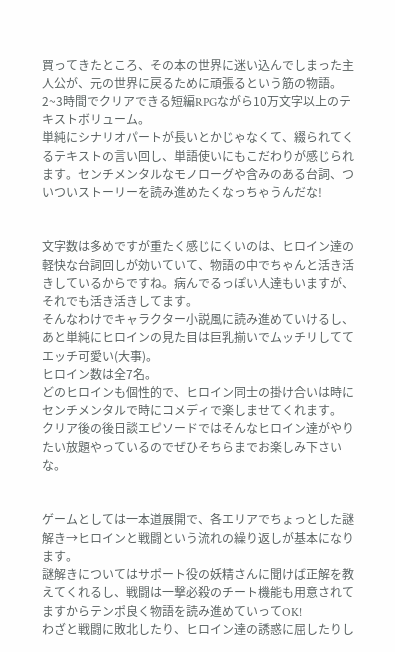買ってきたところ、その本の世界に迷い込んでしまった主人公が、元の世界に戻るために頑張るという筋の物語。
2~3時間でクリアできる短編RPGながら10万文字以上のテキストボリューム。
単純にシナリオパートが長いとかじゃなくて、綴られてくるテキストの言い回し、単語使いにもこだわりが感じられます。センチメンタルなモノローグや含みのある台詞、ついついストーリーを読み進めたくなっちゃうんだな!


文字数は多めですが重たく感じにくいのは、ヒロイン達の軽快な台詞回しが効いていて、物語の中でちゃんと活き活きしているからですね。病んでるっぽい人達もいますが、それでも活き活きしてます。
そんなわけでキャラクター小説風に読み進めていけるし、あと単純にヒロインの見た目は巨乳揃いでムッチリしててエッチ可愛い(大事)。
ヒロイン数は全7名。
どのヒロインも個性的で、ヒロイン同士の掛け合いは時にセンチメンタルで時にコメディで楽しませてくれます。
クリア後の後日談エピソードではそんなヒロイン達がやりたい放題やっているのでぜひそちらまでお楽しみ下さいな。


ゲームとしては一本道展開で、各エリアでちょっとした謎解き→ヒロインと戦闘という流れの繰り返しが基本になります。
謎解きについてはサポート役の妖精さんに聞けば正解を教えてくれるし、戦闘は一撃必殺のチート機能も用意されてますからテンポ良く物語を読み進めていってOK!
わざと戦闘に敗北したり、ヒロイン達の誘惑に屈したりし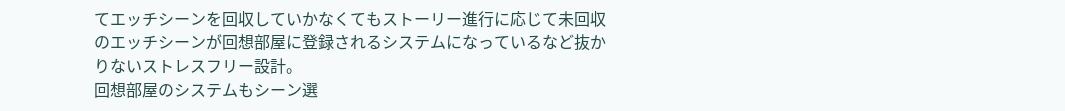てエッチシーンを回収していかなくてもストーリー進行に応じて未回収のエッチシーンが回想部屋に登録されるシステムになっているなど抜かりないストレスフリー設計。
回想部屋のシステムもシーン選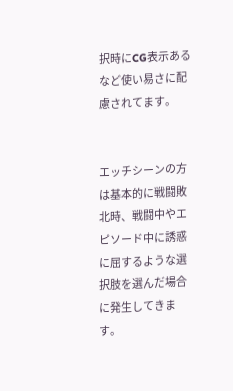択時にCG表示あるなど使い易さに配慮されてます。


エッチシーンの方は基本的に戦闘敗北時、戦闘中やエピソード中に誘惑に屈するような選択肢を選んだ場合に発生してきます。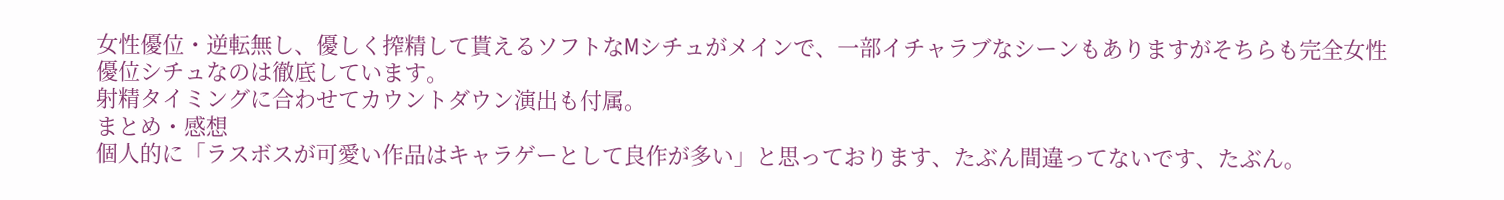女性優位・逆転無し、優しく搾精して貰えるソフトなMシチュがメインで、一部イチャラブなシーンもありますがそちらも完全女性優位シチュなのは徹底しています。
射精タイミングに合わせてカウントダウン演出も付属。
まとめ・感想
個人的に「ラスボスが可愛い作品はキャラゲーとして良作が多い」と思っております、たぶん間違ってないです、たぶん。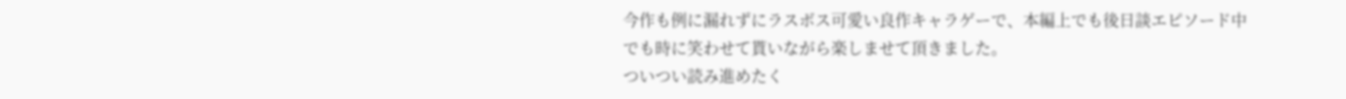今作も例に漏れずにラスボス可愛い良作キャラゲーで、本編上でも後日談エピソード中でも時に笑わせて貰いながら楽しませて頂きました。
ついつい読み進めたく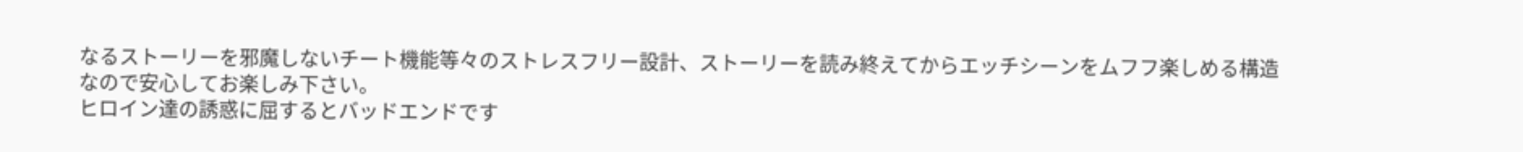なるストーリーを邪魔しないチート機能等々のストレスフリー設計、ストーリーを読み終えてからエッチシーンをムフフ楽しめる構造なので安心してお楽しみ下さい。
ヒロイン達の誘惑に屈するとバッドエンドです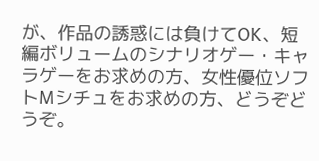が、作品の誘惑には負けてOK、短編ボリュームのシナリオゲー・キャラゲーをお求めの方、女性優位ソフトMシチュをお求めの方、どうぞどうぞ。